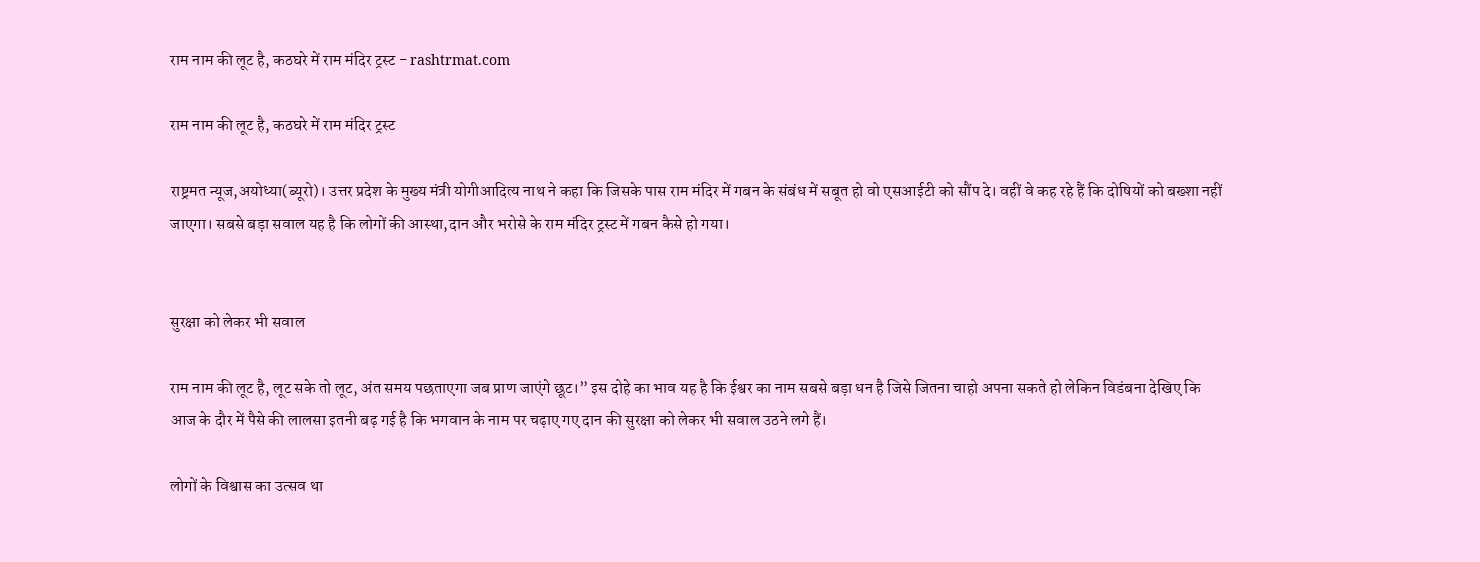राम नाम की लूट है, कठघरे में राम मंदिर ट्रस्ट - rashtrmat.com

राम नाम की लूट है, कठघरे में राम मंदिर ट्रस्ट

राष्ट्रमत न्यूज,अयोध्या(ब्यूरो)। उत्तर प्रदेश के मुख्य मंत्री योगीआदित्य नाथ ने कहा कि जिसके पास राम मंदिर में गबन के संबंध में सबूत हो वो एसआईटी को सौंप दे। वहीं वे कह रहे हैं कि दोषियों को बख्शा नहीं जाएगा। सबसे बड़ा सवाल यह है कि लोगों की आस्था,दान और भरोसे के राम मंदिर ट्रस्ट में गबन कैसे हो गया।


सुरक्षा को लेकर भी सवाल

राम नाम की लूट है, लूट सके तो लूट, अंत समय पछताएगा जब प्राण जाएंगे छूट।” इस दोहे का भाव यह है कि ईश्वर का नाम सबसे बड़ा धन है जिसे जितना चाहो अपना सकते हो लेकिन विडंबना देखिए कि आज के दौर में पैसे की लालसा इतनी बढ़ गई है कि भगवान के नाम पर चढ़ाए गए दान की सुरक्षा को लेकर भी सवाल उठने लगे हैं।

लोगों के विश्वास का उत्सव था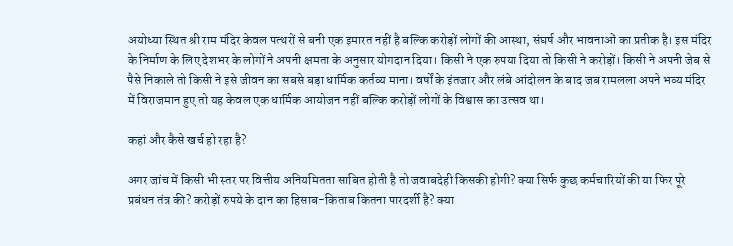अयोध्या स्थित श्री राम मंदिर केवल पत्थरों से बनी एक इमारत नहीं है बल्कि करोड़ों लोगों की आस्था, संघर्ष और भावनाओं का प्रतीक है। इस मंदिर के निर्माण के लिए देशभर के लोगों ने अपनी क्षमता के अनुसार योगदान दिया। किसी ने एक रुपया दिया तो किसी ने करोड़ों। किसी ने अपनी जेब से पैसे निकाले तो किसी ने इसे जीवन का सबसे बड़ा धार्मिक कर्तव्य माना। वर्षों के इंतजार और लंबे आंदोलन के बाद जब रामलला अपने भव्य मंदिर में विराजमान हुए तो यह केवल एक धार्मिक आयोजन नहीं बल्कि करोड़ों लोगों के विश्वास का उत्सव था।

कहां और कैसे खर्च हो रहा है?

अगर जांच में किसी भी स्तर पर वित्तीय अनियमितता साबित होती है तो जवाबदेही किसकी होगी? क्या सिर्फ कुछ कर्मचारियों की या फिर पूरे प्रबंधन तंत्र की? करोड़ों रुपये के दान का हिसाब-किताब कितना पारदर्शी है? क्या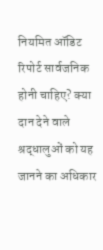नियमित ऑडिट रिपोर्ट सार्वजनिक होनी चाहिए? क्या दान देने वाले श्रद्धालुओं को यह जानने का अधिकार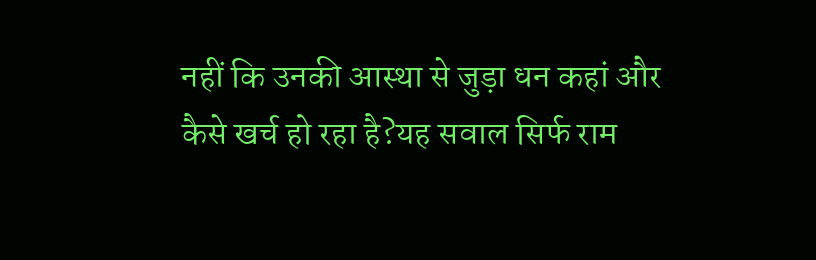नहीं कि उनकी आस्था से जुड़ा धन कहां और कैसे खर्च हो रहा है?यह सवाल सिर्फ राम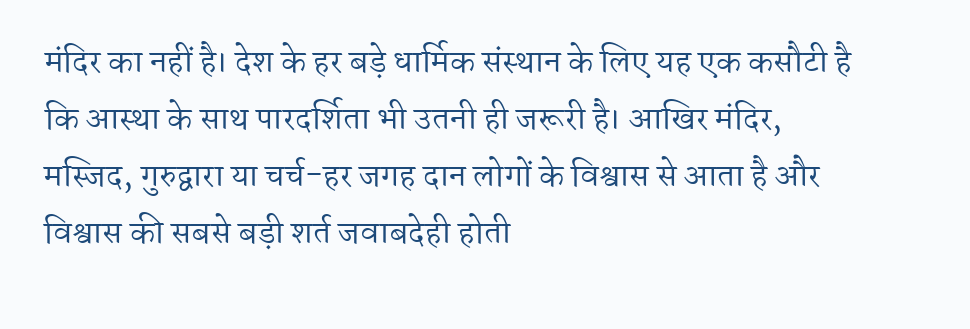मंदिर का नहीं है। देश के हर बड़े धार्मिक संस्थान के लिए यह एक कसौटी है कि आस्था के साथ पारदर्शिता भी उतनी ही जरूरी है। आखिर मंदिर, मस्जिद, गुरुद्वारा या चर्च-हर जगह दान लोगों के विश्वास से आता है और विश्वास की सबसे बड़ी शर्त जवाबदेही होती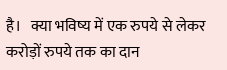है।   क्या भविष्य में एक रुपये से लेकर करोड़ों रुपये तक का दान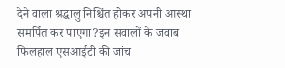देने वाला श्रद्धालु निश्चिंत होकर अपनी आस्था समर्पित कर पाएगा?इन सवालों के जवाब फिलहाल एसआईटी की जांच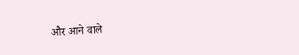और आने वाले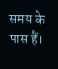समय के पास हैं।